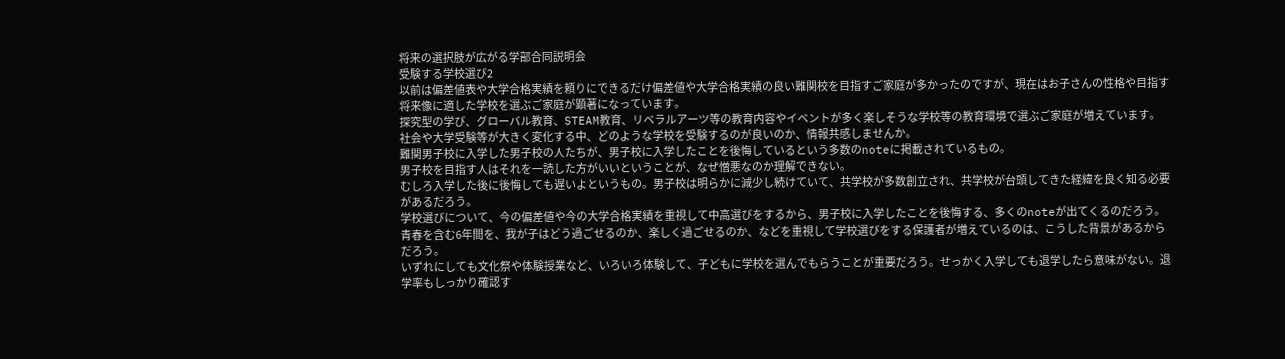将来の選択肢が広がる学部合同説明会
受験する学校選び2
以前は偏差値表や大学合格実績を頼りにできるだけ偏差値や大学合格実績の良い難関校を目指すご家庭が多かったのですが、現在はお子さんの性格や目指す将来像に適した学校を選ぶご家庭が顕著になっています。
探究型の学び、グローバル教育、STEAM教育、リベラルアーツ等の教育内容やイベントが多く楽しそうな学校等の教育環境で選ぶご家庭が増えています。
社会や大学受験等が大きく変化する中、どのような学校を受験するのが良いのか、情報共感しませんか。
難関男子校に入学した男子校の人たちが、男子校に入学したことを後悔しているという多数のnoteに掲載されているもの。
男子校を目指す人はそれを一読した方がいいということが、なぜ憎悪なのか理解できない。
むしろ入学した後に後悔しても遅いよというもの。男子校は明らかに減少し続けていて、共学校が多数創立され、共学校が台頭してきた経緯を良く知る必要があるだろう。
学校選びについて、今の偏差値や今の大学合格実績を重視して中高選びをするから、男子校に入学したことを後悔する、多くのnoteが出てくるのだろう。
青春を含む6年間を、我が子はどう過ごせるのか、楽しく過ごせるのか、などを重視して学校選びをする保護者が増えているのは、こうした背景があるからだろう。
いずれにしても文化祭や体験授業など、いろいろ体験して、子どもに学校を選んでもらうことが重要だろう。せっかく入学しても退学したら意味がない。退学率もしっかり確認す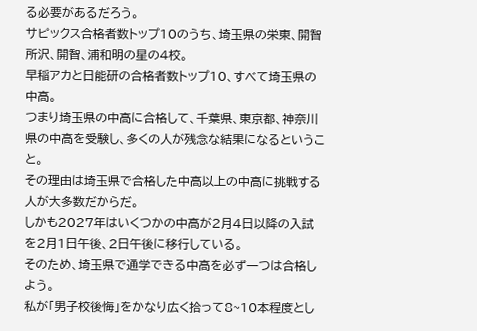る必要があるだろう。
サピックス合格者数トップ10のうち、埼玉県の栄東、開智所沢、開智、浦和明の星の4校。
早稲アカと日能研の合格者数トップ10、すべて埼玉県の中高。
つまり埼玉県の中高に合格して、千葉県、東京都、神奈川県の中高を受験し、多くの人が残念な結果になるということ。
その理由は埼玉県で合格した中高以上の中高に挑戦する人が大多数だからだ。
しかも2027年はいくつかの中高が2月4日以降の入試を2月1日午後、2日午後に移行している。
そのため、埼玉県で通学できる中高を必ず一つは合格しよう。
私が「男子校後悔」をかなり広く拾って8~10本程度とし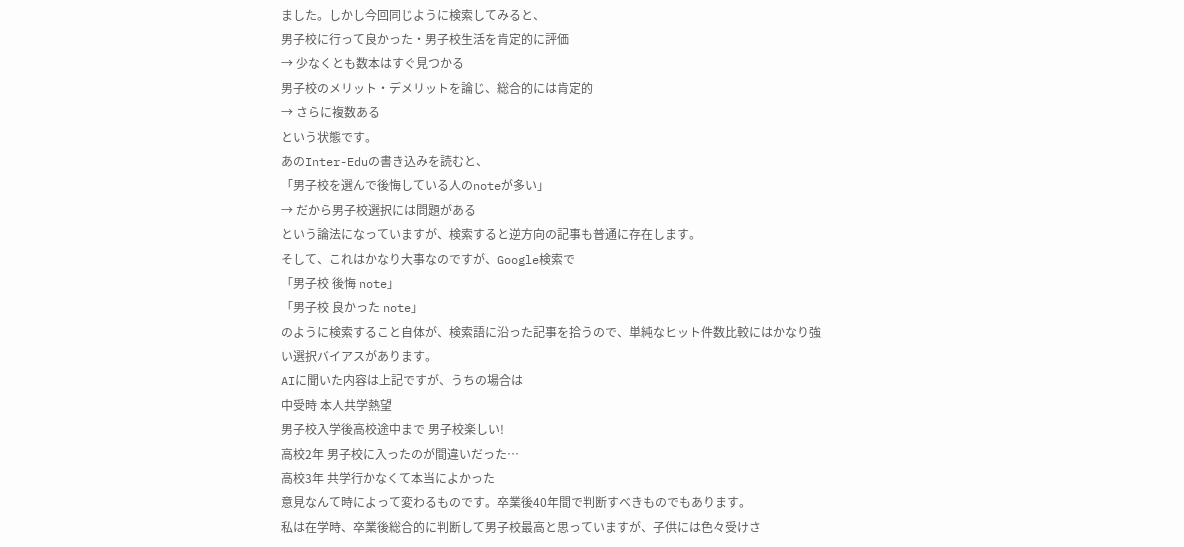ました。しかし今回同じように検索してみると、
男子校に行って良かった・男子校生活を肯定的に評価
→ 少なくとも数本はすぐ見つかる
男子校のメリット・デメリットを論じ、総合的には肯定的
→ さらに複数ある
という状態です。
あのInter-Eduの書き込みを読むと、
「男子校を選んで後悔している人のnoteが多い」
→ だから男子校選択には問題がある
という論法になっていますが、検索すると逆方向の記事も普通に存在します。
そして、これはかなり大事なのですが、Google検索で
「男子校 後悔 note」
「男子校 良かった note」
のように検索すること自体が、検索語に沿った記事を拾うので、単純なヒット件数比較にはかなり強い選択バイアスがあります。
AIに聞いた内容は上記ですが、うちの場合は
中受時 本人共学熱望
男子校入学後高校途中まで 男子校楽しい!
高校2年 男子校に入ったのが間違いだった…
高校3年 共学行かなくて本当によかった
意見なんて時によって変わるものです。卒業後40年間で判断すべきものでもあります。
私は在学時、卒業後総合的に判断して男子校最高と思っていますが、子供には色々受けさ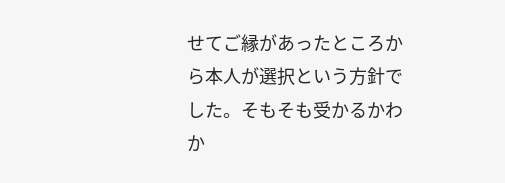せてご縁があったところから本人が選択という方針でした。そもそも受かるかわか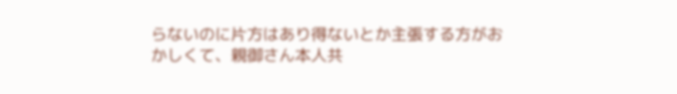らないのに片方はあり得ないとか主張する方がおかしくて、親御さん本人共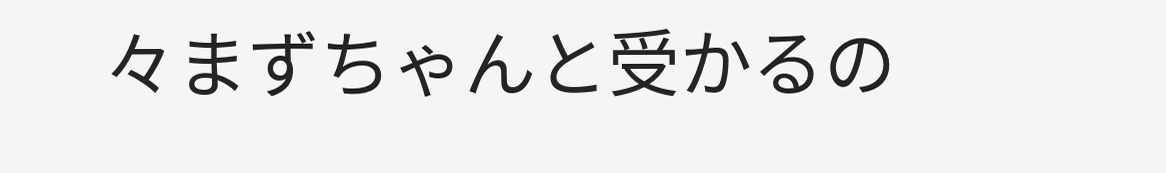々まずちゃんと受かるの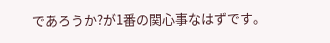であろうか?が1番の関心事なはずです。